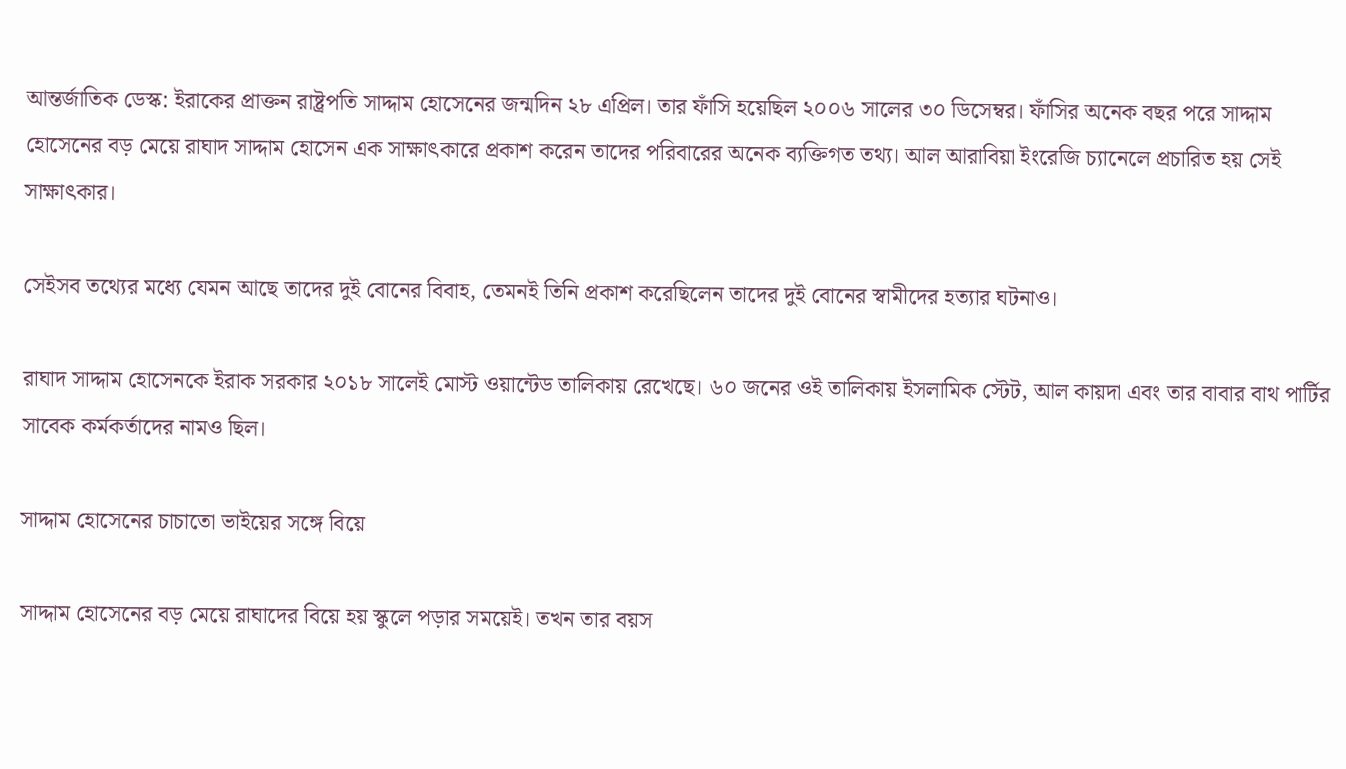আন্তর্জাতিক ডেস্ক: ইরাকের প্রাক্তন রাষ্ট্রপতি সাদ্দাম হোসেনের জন্মদিন ২৮ এপ্রিল। তার ফাঁসি হয়েছিল ২০০৬ সালের ৩০ ডিসেম্বর। ফাঁসির অনেক বছর পরে সাদ্দাম হোসেনের বড় মেয়ে রাঘাদ সাদ্দাম হোসেন এক সাক্ষাৎকারে প্রকাশ করেন তাদের পরিবারের অনেক ব্যক্তিগত তথ্য। আল আরাবিয়া ইংরেজি চ্যানেলে প্রচারিত হয় সেই সাক্ষাৎকার।

সেইসব তথ্যের মধ্যে যেমন আছে তাদের দুই বোনের বিবাহ, তেমনই তিনি প্রকাশ করেছিলেন তাদের দুই বোনের স্বামীদের হত্যার ঘটনাও।

রাঘাদ সাদ্দাম হোসেনকে ইরাক সরকার ২০১৮ সালেই মোস্ট ওয়ান্টেড তালিকায় রেখেছে। ৬০ জনের ওই তালিকায় ইসলামিক স্টেট, আল কায়দা এবং তার বাবার বাথ পার্টির সাবেক কর্মকর্তাদের নামও ছিল।

সাদ্দাম হোসেনের চাচাতো ভাইয়ের সঙ্গে বিয়ে

সাদ্দাম হোসেনের বড় মেয়ে রাঘাদের বিয়ে হয় স্কুলে পড়ার সময়েই। তখন তার বয়স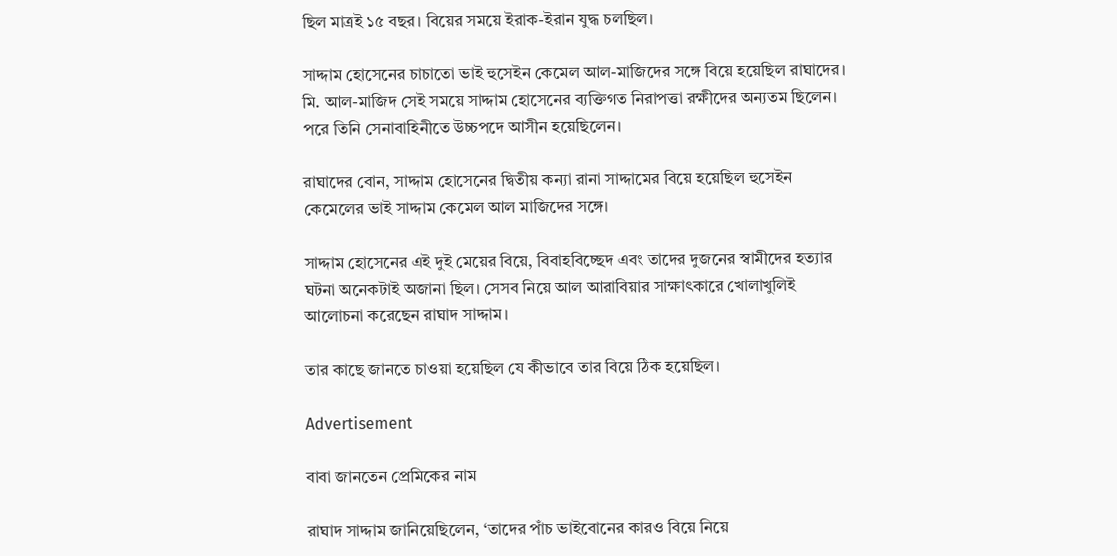ছিল মাত্রই ১৫ বছর। বিয়ের সময়ে ইরাক-ইরান যুদ্ধ চলছিল।

সাদ্দাম হোসেনের চাচাতো ভাই হুসেইন কেমেল আল-মাজিদের সঙ্গে বিয়ে হয়েছিল রাঘাদের। মি. আল-মাজিদ সেই সময়ে সাদ্দাম হোসেনের ব্যক্তিগত নিরাপত্তা রক্ষীদের অন্যতম ছিলেন। পরে তিনি সেনাবাহিনীতে উচ্চপদে আসীন হয়েছিলেন।

রাঘাদের বোন, সাদ্দাম হোসেনের দ্বিতীয় কন্যা রানা সাদ্দামের বিয়ে হয়েছিল হুসেইন কেমেলের ভাই সাদ্দাম কেমেল আল মাজিদের সঙ্গে।

সাদ্দাম হোসেনের এই দুই মেয়ের বিয়ে, বিবাহবিচ্ছেদ এবং তাদের দুজনের স্বামীদের হত্যার ঘটনা অনেকটাই অজানা ছিল। সেসব নিয়ে আল আরাবিয়ার সাক্ষাৎকারে খোলাখুলিই আলোচনা করেছেন রাঘাদ সাদ্দাম।

তার কাছে জানতে চাওয়া হয়েছিল যে কীভাবে তার বিয়ে ঠিক হয়েছিল।

Advertisement

বাবা জানতেন প্রেমিকের নাম

রাঘাদ সাদ্দাম জানিয়েছিলেন, ‘তাদের পাঁচ ভাইবোনের কারও বিয়ে নিয়ে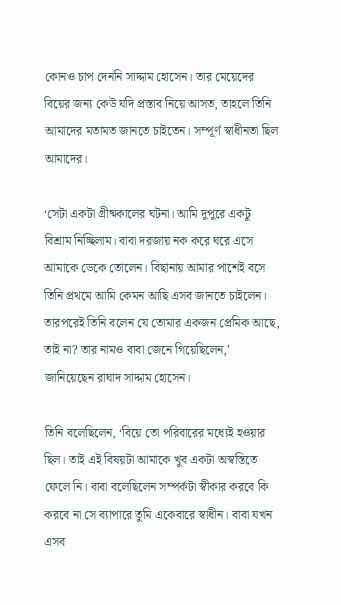কোনও চাপ দেননি সাদ্দাম হোসেন। তার মেয়েদের বিয়ের জন্য কেউ যদি প্রস্তাব নিয়ে আসত, তাহলে তিনি আমাদের মতামত জানতে চাইতেন। সম্পূর্ণ স্বাধীনতা ছিল আমাদের।

‘সেটা একটা গ্রীষ্মকালের ঘটনা। আমি দুপুরে একটু বিশ্রাম নিচ্ছিলাম। বাবা দরজায় নক করে ঘরে এসে আমাকে ডেকে তোলেন। বিছানায় আমার পাশেই বসে তিনি প্রথমে আমি কেমন আছি এসব জানতে চাইলেন। তারপরেই তিনি বলেন যে তোমার একজন প্রেমিক আছে, তাই না? তার নামও বাবা জেনে গিয়েছিলেন,’ জানিয়েছেন রাঘাদ সাদ্দাম হোসেন।

তিনি বলেছিলেন, ‘বিয়ে তো পরিবারের মধ্যেই হওয়ার ছিল। তাই এই বিষয়টা আমাকে খুব একটা অস্বস্তিতে ফেলে নি। বাবা বলেছিলেন সম্পর্কটা স্বীকার করবে কি করবে না সে ব্যাপারে তুমি একেবারে স্বাধীন। বাবা যখন এসব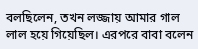বলছিলেন, তখন লজ্জায় আমার গাল লাল হয়ে গিয়েছিল। এরপরে বাবা বলেন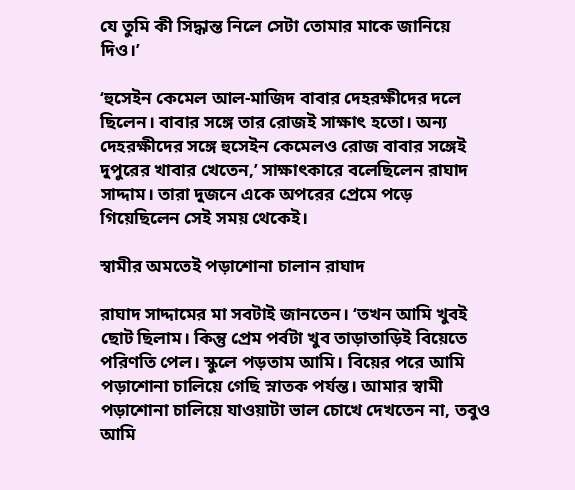যে তুমি কী সিদ্ধান্ত নিলে সেটা তোমার মাকে জানিয়ে দিও।’

‘হুসেইন কেমেল আল-মাজিদ বাবার দেহরক্ষীদের দলে ছিলেন। বাবার সঙ্গে তার রোজই সাক্ষাৎ হতো। অন্য দেহরক্ষীদের সঙ্গে হুসেইন কেমেলও রোজ বাবার সঙ্গেই দুপুরের খাবার খেতেন,’ সাক্ষাৎকারে বলেছিলেন রাঘাদ সাদ্দাম। তারা দুজনে একে অপরের প্রেমে পড়ে গিয়েছিলেন সেই সময় থেকেই।

স্বামীর অমতেই পড়াশোনা চালান রাঘাদ

রাঘাদ সাদ্দামের মা সবটাই জানতেন। ‘তখন আমি খুবই ছোট ছিলাম। কিন্তু প্রেম পর্বটা খুব তাড়াতাড়িই বিয়েতে পরিণতি পেল। স্কুলে পড়তাম আমি। বিয়ের পরে আমি পড়াশোনা চালিয়ে গেছি স্নাতক পর্যন্ত। আমার স্বামী পড়াশোনা চালিয়ে যাওয়াটা ভাল চোখে দেখতেন না, তবুও আমি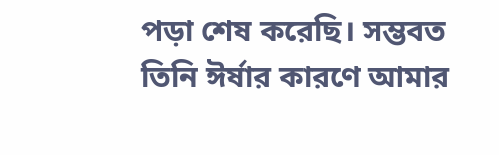পড়া শেষ করেছি। সম্ভবত তিনি ঈর্ষার কারণে আমার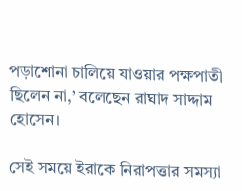পড়াশোনা চালিয়ে যাওয়ার পক্ষপাতী ছিলেন না,’ বলেছেন রাঘাদ সাদ্দাম হোসেন।

সেই সময়ে ইরাকে নিরাপত্তার সমস্যা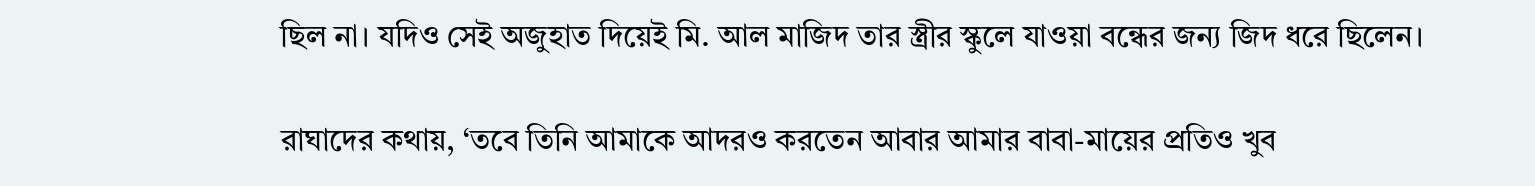ছিল না। যদিও সেই অজুহাত দিয়েই মি. আল মাজিদ তার স্ত্রীর স্কুলে যাওয়া বন্ধের জন্য জিদ ধরে ছিলেন।

রাঘাদের কথায়, ‘তবে তিনি আমাকে আদরও করতেন আবার আমার বাবা-মায়ের প্রতিও খুব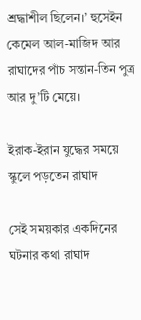শ্রদ্ধাশীল ছিলেন।’ হুসেইন কেমেল আল-মাজিদ আর রাঘাদের পাঁচ সন্তান-তিন পুত্র আর দু’টি মেয়ে।

ইরাক-ইরান যুদ্ধের সময়ে স্কুলে পড়তেন রাঘাদ

সেই সময়কার একদিনের ঘটনার কথা রাঘাদ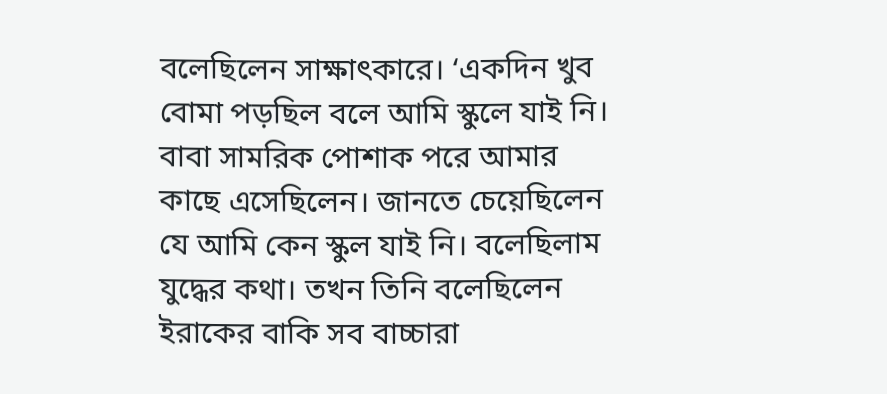বলেছিলেন সাক্ষাৎকারে। ‘একদিন খুব বোমা পড়ছিল বলে আমি স্কুলে যাই নি। বাবা সামরিক পোশাক পরে আমার কাছে এসেছিলেন। জানতে চেয়েছিলেন যে আমি কেন স্কুল যাই নি। বলেছিলাম যুদ্ধের কথা। তখন তিনি বলেছিলেন ইরাকের বাকি সব বাচ্চারা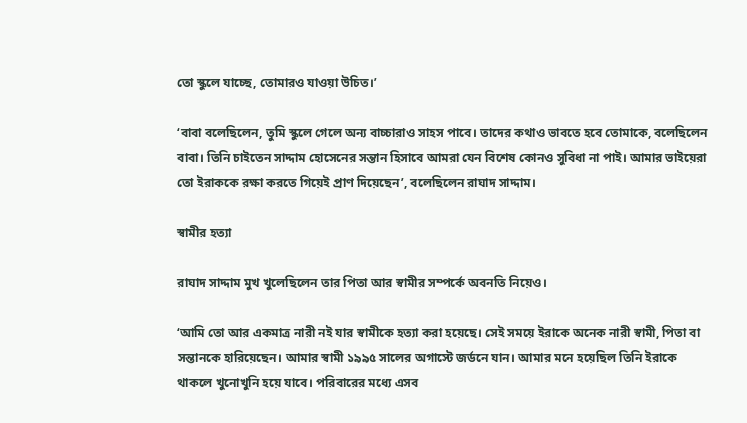তো স্কুলে যাচ্ছে, তোমারও যাওয়া উচিত।’

‘বাবা বলেছিলেন, তুমি স্কুলে গেলে অন্য বাচ্চারাও সাহস পাবে। তাদের কথাও ভাবতে হবে তোমাকে, বলেছিলেন বাবা। তিনি চাইতেন সাদ্দাম হোসেনের সন্তান হিসাবে আমরা যেন বিশেষ কোনও সুবিধা না পাই। আমার ভাইয়েরা তো ইরাককে রক্ষা করতে গিয়েই প্রাণ দিয়েছেন’, বলেছিলেন রাঘাদ সাদ্দাম।

স্বামীর হত্যা

রাঘাদ সাদ্দাম মুখ খুলেছিলেন তার পিতা আর স্বামীর সম্পর্কে অবনতি নিয়েও।

‘আমি তো আর একমাত্র নারী নই যার স্বামীকে হত্যা করা হয়েছে। সেই সময়ে ইরাকে অনেক নারী স্বামী, পিতা বা সন্তানকে হারিয়েছেন। আমার স্বামী ১৯৯৫ সালের অগাস্টে জর্ডনে যান। আমার মনে হয়েছিল তিনি ইরাকে থাকলে খুনোখুনি হয়ে যাবে। পরিবারের মধ্যে এসব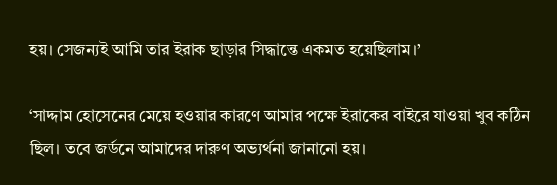হয়। সেজন্যই আমি তার ইরাক ছাড়ার সিদ্ধান্তে একমত হয়েছিলাম।’

‘সাদ্দাম হোসেনের মেয়ে হওয়ার কারণে আমার পক্ষে ইরাকের বাইরে যাওয়া খুব কঠিন ছিল। তবে জর্ডনে আমাদের দারুণ অভ্যর্থনা জানানো হয়।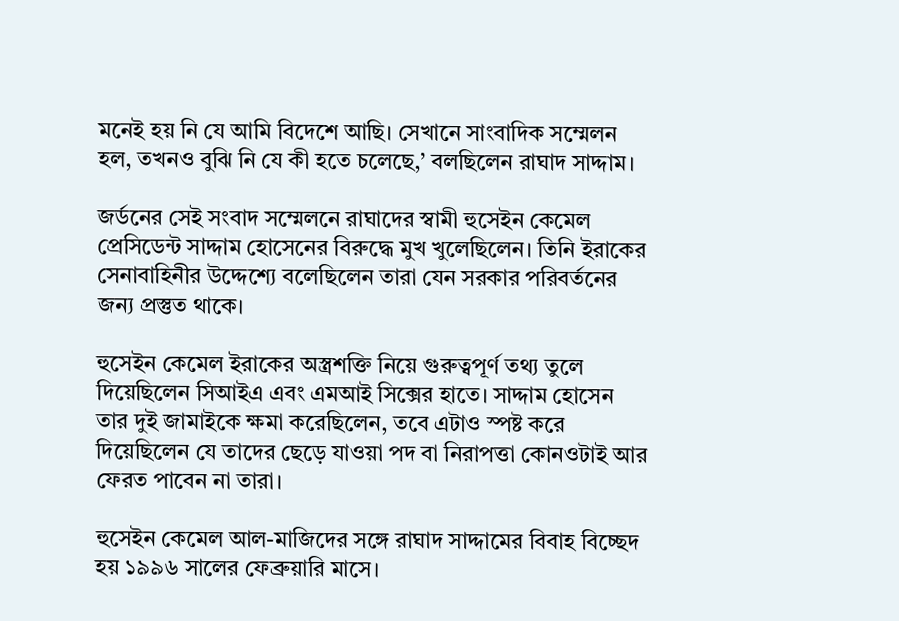মনেই হয় নি যে আমি বিদেশে আছি। সেখানে সাংবাদিক সম্মেলন হল, তখনও বুঝি নি যে কী হতে চলেছে,’ বলছিলেন রাঘাদ সাদ্দাম।

জর্ডনের সেই সংবাদ সম্মেলনে রাঘাদের স্বামী হুসেইন কেমেল প্রেসিডেন্ট সাদ্দাম হোসেনের বিরুদ্ধে মুখ খুলেছিলেন। তিনি ইরাকের সেনাবাহিনীর উদ্দেশ্যে বলেছিলেন তারা যেন সরকার পরিবর্তনের জন্য প্রস্তুত থাকে।

হুসেইন কেমেল ইরাকের অস্ত্রশক্তি নিয়ে গুরুত্বপূর্ণ তথ্য তুলে দিয়েছিলেন সিআইএ এবং এমআই সিক্সের হাতে। সাদ্দাম হোসেন তার দুই জামাইকে ক্ষমা করেছিলেন, তবে এটাও স্পষ্ট করে দিয়েছিলেন যে তাদের ছেড়ে যাওয়া পদ বা নিরাপত্তা কোনওটাই আর ফেরত পাবেন না তারা।

হুসেইন কেমেল আল-মাজিদের সঙ্গে রাঘাদ সাদ্দামের বিবাহ বিচ্ছেদ হয় ১৯৯৬ সালের ফেব্রুয়ারি মাসে।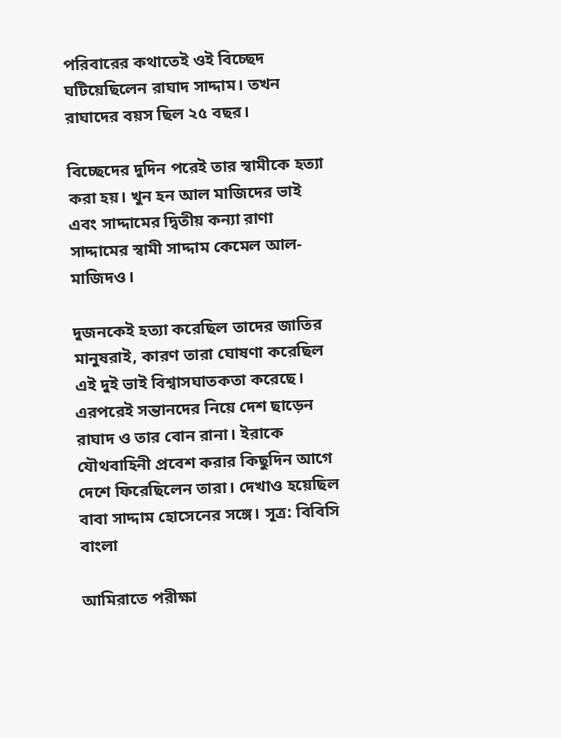পরিবারের কথাতেই ওই বিচ্ছেদ ঘটিয়েছিলেন রাঘাদ সাদ্দাম। তখন রাঘাদের বয়স ছিল ২৫ বছর।

বিচ্ছেদের দুদিন পরেই তার স্বামীকে হত্যা করা হয়। খুন হন আল মাজিদের ভাই এবং সাদ্দামের দ্বিতীয় কন্যা রাণা সাদ্দামের স্বামী সাদ্দাম কেমেল আল-মাজিদও।

দুজনকেই হত্যা করেছিল তাদের জাতির মানুষরাই, কারণ তারা ঘোষণা করেছিল এই দুই ভাই বিশ্বাসঘাতকতা করেছে। এরপরেই সন্তানদের নিয়ে দেশ ছাড়েন রাঘাদ ও তার বোন রানা। ইরাকে যৌথবাহিনী প্রবেশ করার কিছুদিন আগে দেশে ফিরেছিলেন তারা। দেখাও হয়েছিল বাবা সাদ্দাম হোসেনের সঙ্গে। সূত্র: বিবিসি বাংলা

আমিরাতে পরীক্ষা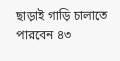ছাড়াই গাড়ি চালাতে পারবেন ৪৩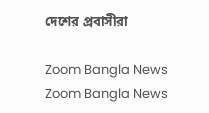দেশের প্রবাসীরা

Zoom Bangla News
Zoom Bangla News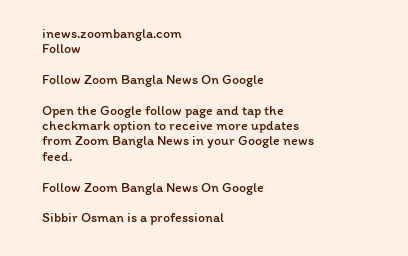inews.zoombangla.com
Follow

Follow Zoom Bangla News On Google

Open the Google follow page and tap the checkmark option to receive more updates from Zoom Bangla News in your Google news feed.

Follow Zoom Bangla News On Google

Sibbir Osman is a professional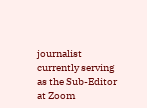journalist currently serving as the Sub-Editor at Zoom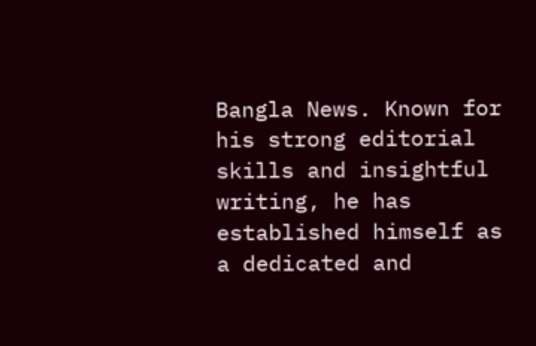Bangla News. Known for his strong editorial skills and insightful writing, he has established himself as a dedicated and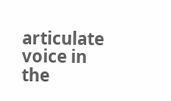articulate voice in the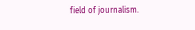field of journalism.